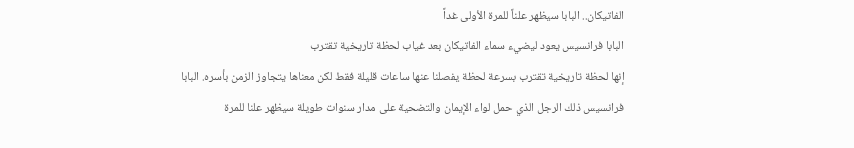الفاتيكان.. البابا سيظهر علناً للمرة الأولى غداً
البابا فرانسيس يعود ليضيء سماء الفاتيكان بعد غياب لحظة تاريخية تقترب
إنها لحظة تاريخية تقترب بسرعة لحظة يفصلنا عنها ساعات قليلة فقط لكن معناها يتجاوز الزمن بأسره. البابا فرانسيس ذلك الرجل الذي حمل لواء الإيمان والتضحية على مدار سنوات طويلة سيظهر علنا للمرة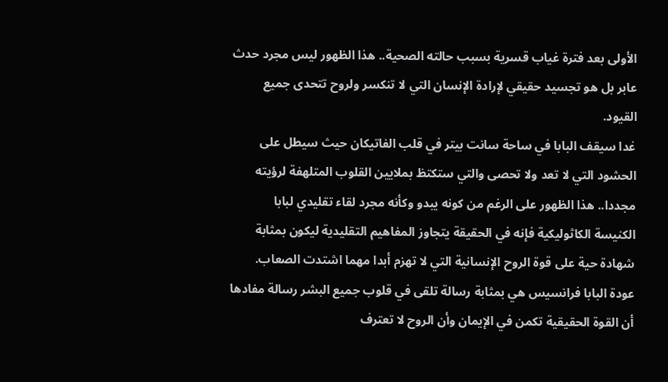الأولى بعد فترة غياب قسرية بسبب حالته الصحية.. هذا الظهور ليس مجرد حدث عابر بل هو تجسيد حقيقي لإرادة الإنسان التي لا تنكسر ولروح تتحدى جميع القيود.
غدا سيقف البابا في ساحة سانت بيتر في قلب الفاتيكان حيث سيطل على الحشود التي لا تعد ولا تحصى والتي ستكتظ بملايين القلوب المتلهفة لرؤيته مجددا.. هذا الظهور على الرغم من كونه يبدو وكأنه مجرد لقاء تقليدي لبابا الكنيسة الكاثوليكية فإنه في الحقيقة يتجاوز المفاهيم التقليدية ليكون بمثابة شهادة حية على قوة الروح الإنسانية التي لا تهزم أبدا مهما اشتدت الصعاب.
عودة البابا فرانسيس هي بمثابة رسالة تلقى في قلوب جميع البشر رسالة مفادها أن القوة الحقيقية تكمن في الإيمان وأن الروح لا تعترف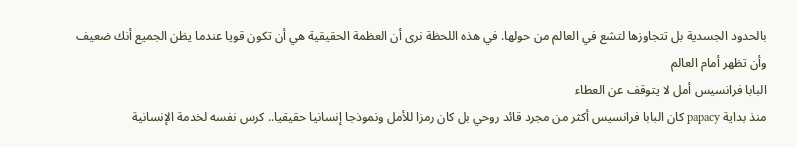بالحدود الجسدية بل تتجاوزها لتشع في العالم من حولها. في هذه اللحظة نرى أن العظمة الحقيقية هي أن تكون قويا عندما يظن الجميع أنك ضعيف وأن تظهر أمام العالم
البابا فرانسيس أمل لا يتوقف عن العطاء
منذ بداية papacy كان البابا فرانسيس أكثر من مجرد قائد روحي بل كان رمزا للأمل ونموذجا إنسانيا حقيقيا.. كرس نفسه لخدمة الإنسانية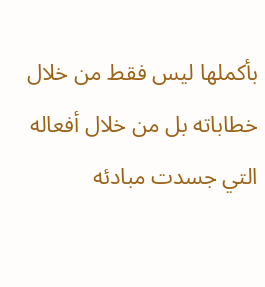بأكملها ليس فقط من خلال خطاباته بل من خلال أفعاله التي جسدت مبادئه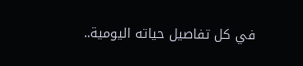في كل تفاصيل حياته اليومية..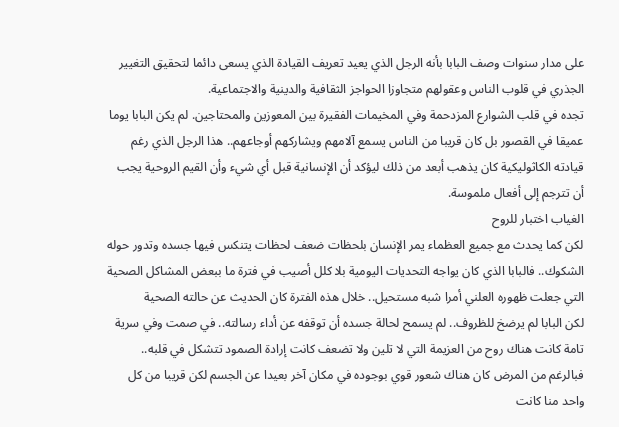على مدار سنوات وصف البابا بأنه الرجل الذي يعيد تعريف القيادة الذي يسعى دائما لتحقيق التغيير الجذري في قلوب الناس وعقولهم متجاوزا الحواجز الثقافية والدينية والاجتماعية.
تجده في قلب الشوارع المزدحمة وفي المخيمات الفقيرة بين المعوزين والمحتاجين. لم يكن البابا يوما عميقا في القصور بل كان قريبا من الناس يسمع آلامهم ويشاركهم أوجاعهم.. هذا الرجل الذي رغم قيادته الكاثوليكية كان يذهب أبعد من ذلك ليؤكد أن الإنسانية قبل أي شيء وأن القيم الروحية يجب أن تترجم إلى أفعال ملموسة.
الغياب اختبار للروح
لكن كما يحدث مع جميع العظماء يمر الإنسان بلحظات ضعف لحظات يتنكس فيها جسده وتدور حوله الشكوك.. فالبابا الذي كان يواجه التحديات اليومية بلا كلل أصيب في فترة ما ببعض المشاكل الصحية التي جعلت ظهوره العلني أمرا شبه مستحيل.. خلال هذه الفترة كان الحديث عن حالته الصحية
لكن البابا لم يرضخ للظروف.. لم يسمح لحالة جسده أن توقفه عن أداء رسالته.. في صمت وفي سرية تامة كانت هناك روح من العزيمة التي لا تلين ولا تضعف كانت إرادة الصمود تتشكل في قلبه.. فبالرغم من المرض كان هناك شعور قوي بوجوده في مكان آخر بعيدا عن الجسم لكن قريبا من كل واحد منا كانت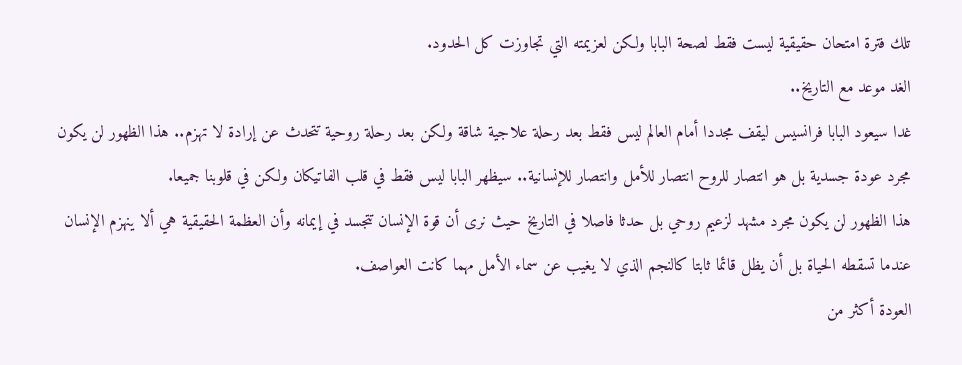تلك فترة امتحان حقيقية ليست فقط لصحة البابا ولكن لعزيمته التي تجاوزت كل الحدود.
الغد موعد مع التاريخ..
غدا سيعود البابا فرانسيس ليقف مجددا أمام العالم ليس فقط بعد رحلة علاجية شاقة ولكن بعد رحلة روحية تتحدث عن إرادة لا تهزم.. هذا الظهور لن يكون مجرد عودة جسدية بل هو انتصار للروح انتصار للأمل وانتصار للإنسانية.. سيظهر البابا ليس فقط في قلب الفاتيكان ولكن في قلوبنا جميعا.
هذا الظهور لن يكون مجرد مشهد لزعيم روحي بل حدثا فاصلا في التاريخ حيث نرى أن قوة الإنسان تتجسد في إيمانه وأن العظمة الحقيقية هي ألا ينهزم الإنسان عندما تسقطه الحياة بل أن يظل قائما ثابتا كالنجم الذي لا يغيب عن سماء الأمل مهما كانت العواصف.
العودة أكثر من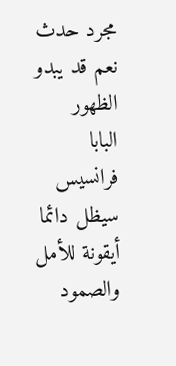مجرد حدث
نعم قد يبدو الظهور
البابا فرانسيس سيظل دائما أيقونة للأمل والصمود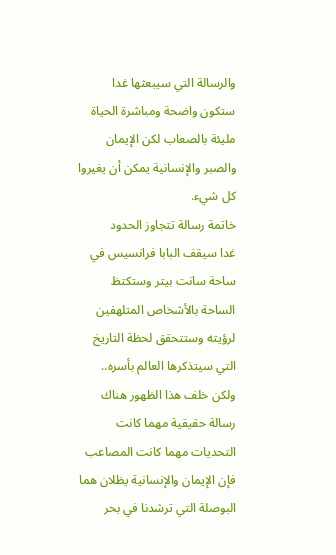والرسالة التي سيبعثها غدا ستكون واضحة ومباشرة الحياة مليئة بالصعاب لكن الإيمان والصبر والإنسانية يمكن أن يغيروا كل شيء.
خاتمة رسالة تتجاوز الحدود
غدا سيقف البابا فرانسيس في ساحة سانت بيتر وستكتظ الساحة بالأشخاص المتلهفين لرؤيته وستتحقق لحظة التاريخ التي سيتذكرها العالم بأسره.. ولكن خلف هذا الظهور هناك رسالة حقيقية مهما كانت التحديات مهما كانت المصاعب فإن الإيمان والإنسانية يظلان هما البوصلة التي ترشدنا في بحر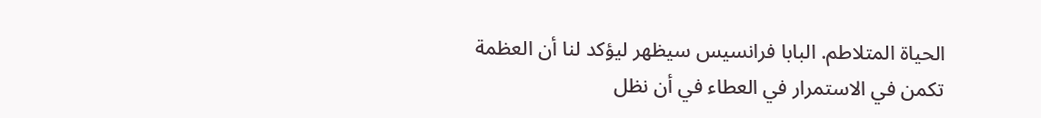الحياة المتلاطم. البابا فرانسيس سيظهر ليؤكد لنا أن العظمة تكمن في الاستمرار في العطاء في أن نظل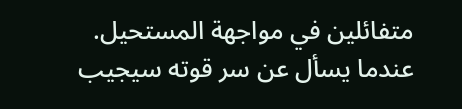متفائلين في مواجهة المستحيل.
عندما يسأل عن سر قوته سيجيب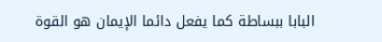البابا ببساطة كما يفعل دائما الإيمان هو القوة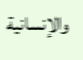والإنسانية